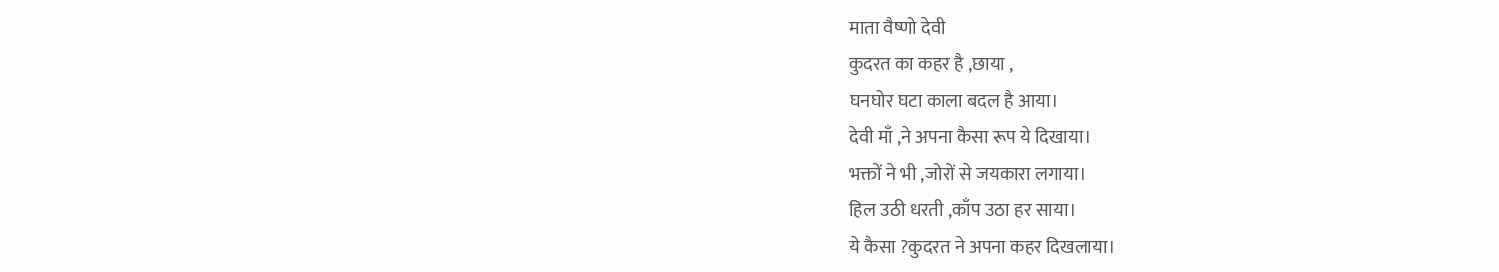माता वैष्णो देवी
कुदरत का कहर है ,छाया ,
घनघोर घटा काला बदल है आया।
देवी माँ ,ने अपना कैसा रूप ये दिखाया।
भक्तों ने भी ,जोरों से जयकारा लगाया।
हिल उठी धरती ,काँप उठा हर साया।
ये कैसा ?कुदरत ने अपना कहर दिखलाया।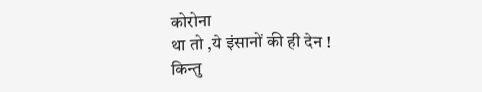कोरोना
था तो ,ये इंसानों की ही देन !
किन्तु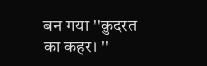बन गया ''क़ुदरत का कहर। ''